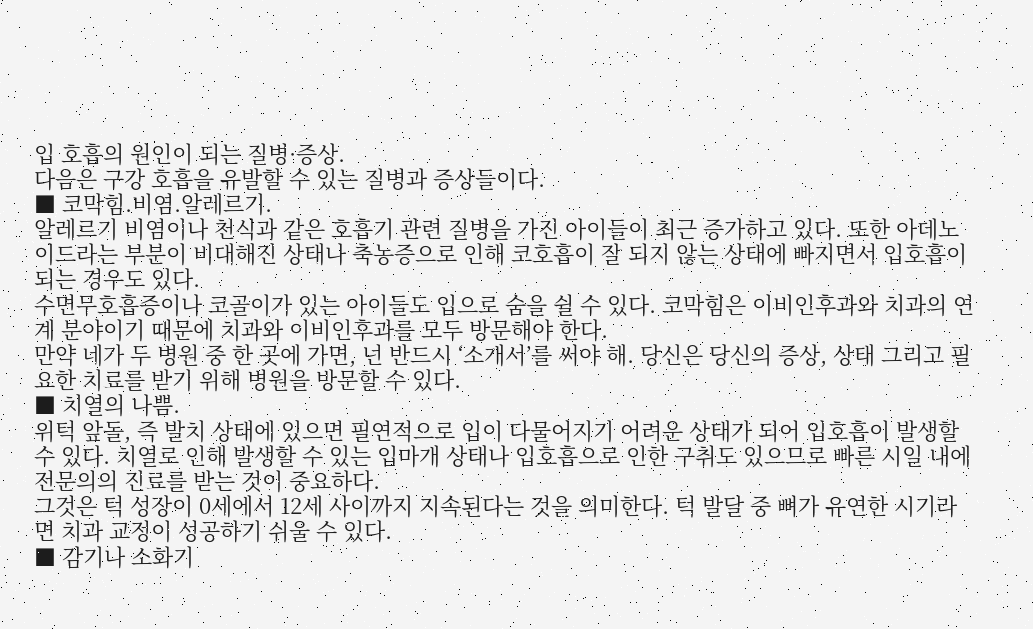입 호흡의 원인이 되는 질병·증상.
다음은 구강 호흡을 유발할 수 있는 질병과 증상들이다.
■ 코막힘.비염.알레르기.
알레르기 비염이나 천식과 같은 호흡기 관련 질병을 가진 아이들이 최근 증가하고 있다. 또한 아데노이드라는 부분이 비대해진 상태나 축농증으로 인해 코호흡이 잘 되지 않는 상태에 빠지면서 입호흡이 되는 경우도 있다.
수면무호흡증이나 코골이가 있는 아이들도 입으로 숨을 쉴 수 있다. 코막힘은 이비인후과와 치과의 연계 분야이기 때문에 치과와 이비인후과를 모두 방문해야 한다.
만약 네가 두 병원 중 한 곳에 가면, 넌 반드시 ‘소개서’를 써야 해. 당신은 당신의 증상, 상태 그리고 필요한 치료를 받기 위해 병원을 방문할 수 있다.
■ 치열의 나쁨.
위턱 앞돌, 즉 발치 상태에 있으면 필연적으로 입이 다물어지기 어려운 상태가 되어 입호흡이 발생할 수 있다. 치열로 인해 발생할 수 있는 입마개 상태나 입호흡으로 인한 구취도 있으므로 빠른 시일 내에 전문의의 진료를 받는 것이 중요하다.
그것은 턱 성장이 0세에서 12세 사이까지 지속된다는 것을 의미한다. 턱 발달 중 뼈가 유연한 시기라면 치과 교정이 성공하기 쉬울 수 있다.
■ 감기나 소화기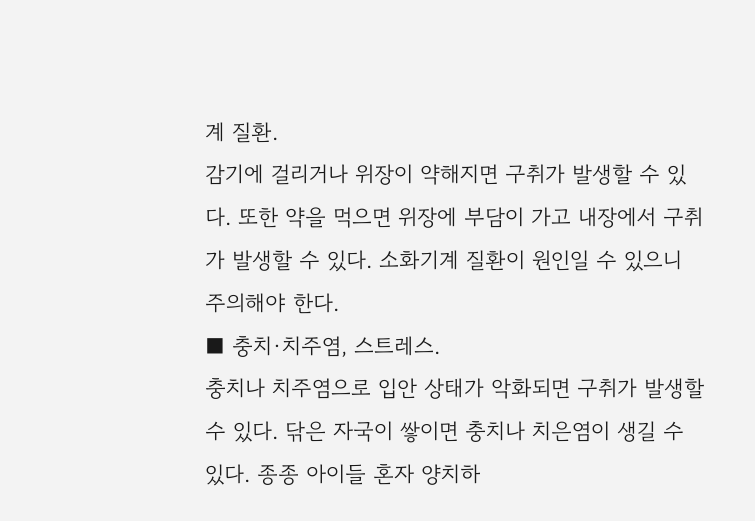계 질환.
감기에 걸리거나 위장이 약해지면 구취가 발생할 수 있다. 또한 약을 먹으면 위장에 부담이 가고 내장에서 구취가 발생할 수 있다. 소화기계 질환이 원인일 수 있으니 주의해야 한다.
■ 충치·치주염, 스트레스.
충치나 치주염으로 입안 상태가 악화되면 구취가 발생할 수 있다. 닦은 자국이 쌓이면 충치나 치은염이 생길 수 있다. 종종 아이들 혼자 양치하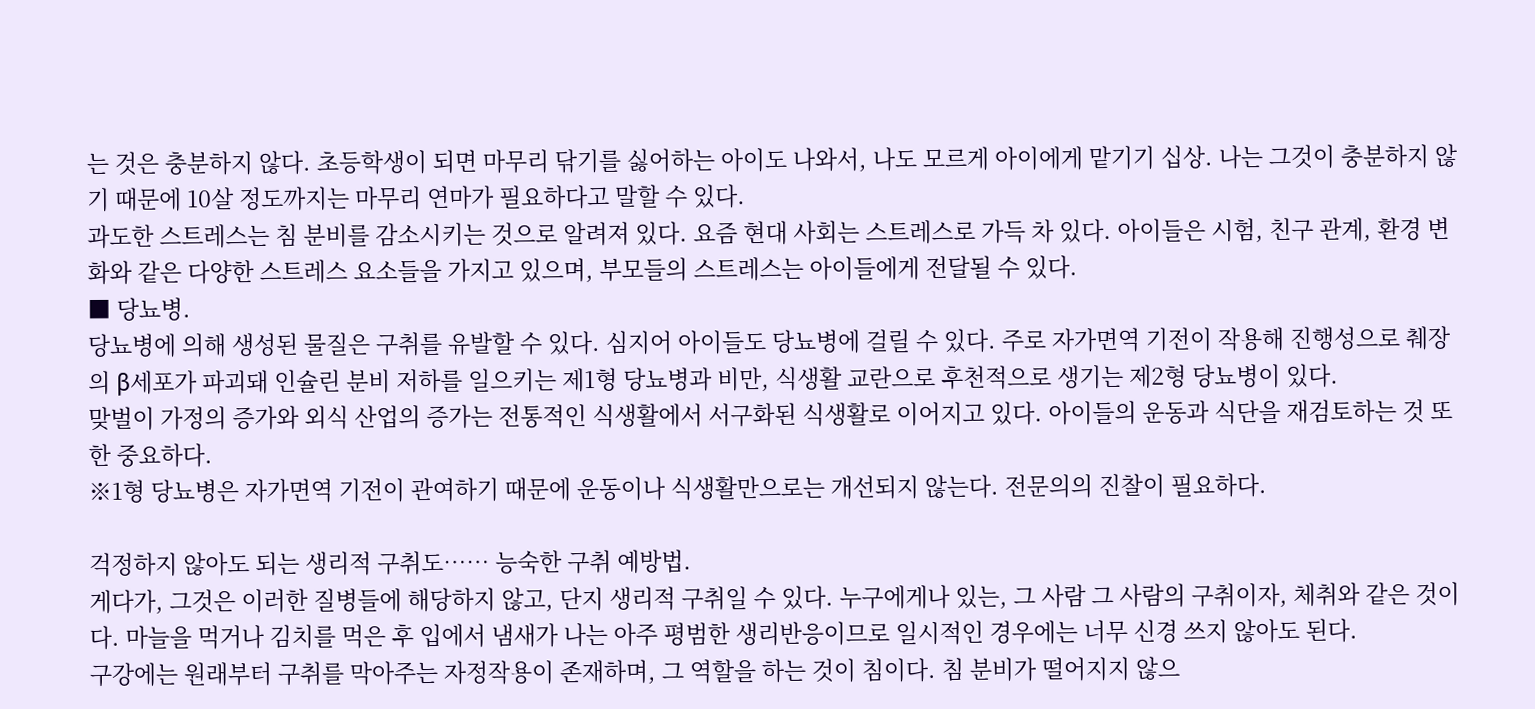는 것은 충분하지 않다. 초등학생이 되면 마무리 닦기를 싫어하는 아이도 나와서, 나도 모르게 아이에게 맡기기 십상. 나는 그것이 충분하지 않기 때문에 10살 정도까지는 마무리 연마가 필요하다고 말할 수 있다.
과도한 스트레스는 침 분비를 감소시키는 것으로 알려져 있다. 요즘 현대 사회는 스트레스로 가득 차 있다. 아이들은 시험, 친구 관계, 환경 변화와 같은 다양한 스트레스 요소들을 가지고 있으며, 부모들의 스트레스는 아이들에게 전달될 수 있다.
■ 당뇨병.
당뇨병에 의해 생성된 물질은 구취를 유발할 수 있다. 심지어 아이들도 당뇨병에 걸릴 수 있다. 주로 자가면역 기전이 작용해 진행성으로 췌장의 β세포가 파괴돼 인슐린 분비 저하를 일으키는 제1형 당뇨병과 비만, 식생활 교란으로 후천적으로 생기는 제2형 당뇨병이 있다.
맞벌이 가정의 증가와 외식 산업의 증가는 전통적인 식생활에서 서구화된 식생활로 이어지고 있다. 아이들의 운동과 식단을 재검토하는 것 또한 중요하다.
※1형 당뇨병은 자가면역 기전이 관여하기 때문에 운동이나 식생활만으로는 개선되지 않는다. 전문의의 진찰이 필요하다.

걱정하지 않아도 되는 생리적 구취도…… 능숙한 구취 예방법.
게다가, 그것은 이러한 질병들에 해당하지 않고, 단지 생리적 구취일 수 있다. 누구에게나 있는, 그 사람 그 사람의 구취이자, 체취와 같은 것이다. 마늘을 먹거나 김치를 먹은 후 입에서 냄새가 나는 아주 평범한 생리반응이므로 일시적인 경우에는 너무 신경 쓰지 않아도 된다.
구강에는 원래부터 구취를 막아주는 자정작용이 존재하며, 그 역할을 하는 것이 침이다. 침 분비가 떨어지지 않으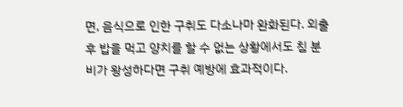면, 음식으로 인한 구취도 다소나마 완화된다. 외출 후 밥을 먹고 양치를 할 수 없는 상황에서도 침 분비가 왕성하다면 구취 예방에 효과적이다.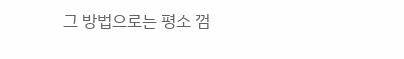그 방법으로는 평소 껌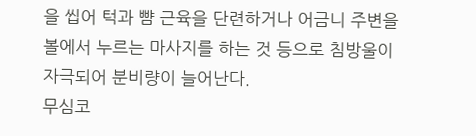을 씹어 턱과 뺨 근육을 단련하거나 어금니 주변을 볼에서 누르는 마사지를 하는 것 등으로 침방울이 자극되어 분비량이 늘어난다.
무심코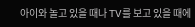아이와 놀고 있을 때나 TV를 보고 있을 때에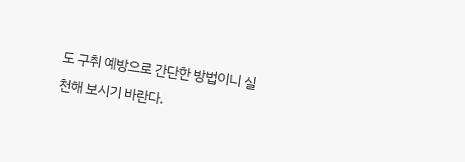도 구취 예방으로 간단한 방법이니 실천해 보시기 바란다.